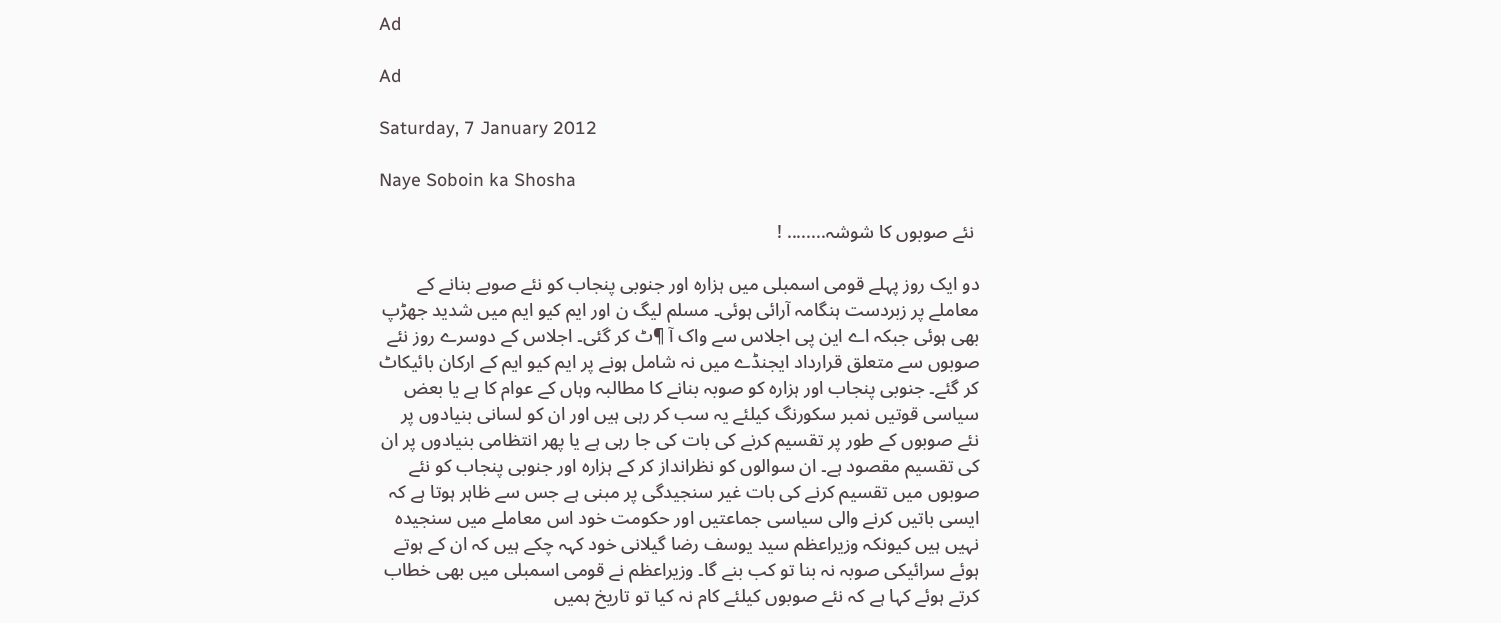Ad

Ad

Saturday, 7 January 2012

Naye Soboin ka Shosha

 نئے صوبوں کا شوشہ........ !

دو ایک روز پہلے قومی اسمبلی میں ہزارہ اور جنوبی پنجاب کو نئے صوبے بنانے کے معاملے پر زبردست ہنگامہ آرائی ہوئی۔ مسلم لیگ ن اور ایم کیو ایم میں شدید جھڑپ بھی ہوئی جبکہ اے این پی اجلاس سے واک آ ¶ٹ کر گئی۔ اجلاس کے دوسرے روز نئے صوبوں سے متعلق قرارداد ایجنڈے میں نہ شامل ہونے پر ایم کیو ایم کے ارکان بائیکاٹ کر گئے۔ جنوبی پنجاب اور ہزارہ کو صوبہ بنانے کا مطالبہ وہاں کے عوام کا ہے یا بعض سیاسی قوتیں نمبر سکورنگ کیلئے یہ سب کر رہی ہیں اور ان کو لسانی بنیادوں پر نئے صوبوں کے طور پر تقسیم کرنے کی بات کی جا رہی ہے یا پھر انتظامی بنیادوں پر ان کی تقسیم مقصود ہے۔ ان سوالوں کو نظرانداز کر کے ہزارہ اور جنوبی پنجاب کو نئے صوبوں میں تقسیم کرنے کی بات غیر سنجیدگی پر مبنی ہے جس سے ظاہر ہوتا ہے کہ ایسی باتیں کرنے والی سیاسی جماعتیں اور حکومت خود اس معاملے میں سنجیدہ نہیں ہیں کیونکہ وزیراعظم سید یوسف رضا گیلانی خود کہہ چکے ہیں کہ ان کے ہوتے ہوئے سرائیکی صوبہ نہ بنا تو کب بنے گا۔ وزیراعظم نے قومی اسمبلی میں بھی خطاب کرتے ہوئے کہا ہے کہ نئے صوبوں کیلئے کام نہ کیا تو تاریخ ہمیں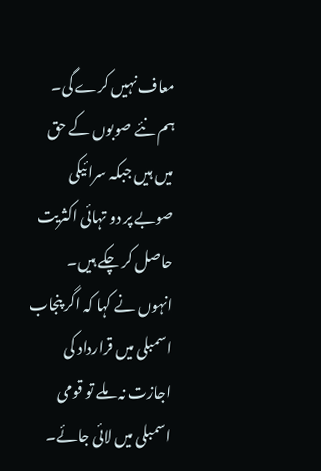معاف نہیں کرے گی۔ ہم نئے صوبوں کے حق میں ہیں جبکہ سرائیکی صوبے پر دو تہائی اکثریت حاصل کر چکے ہیں۔ انہوں نے کہا کہ اگر پنجاب اسمبلی میں قرارداد کی اجازت نہ ملے تو قومی اسمبلی میں لائی جائے۔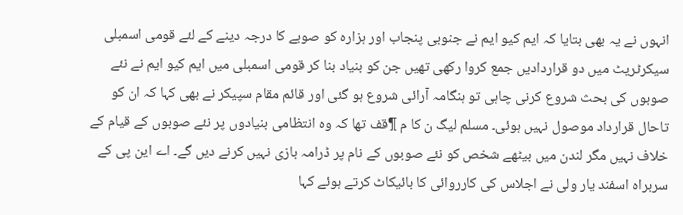انہوں نے یہ بھی بتایا کہ ایم کیو ایم نے جنوبی پنجاب اور ہزارہ کو صوبے کا درجہ دینے کے لئے قومی اسمبلی سیکرٹریٹ میں دو قراردادیں جمع کروا رکھی تھیں جن کو بنیاد بنا کر قومی اسمبلی میں ایم کیو ایم نے نئے صوبوں کی بحث شروع کرنی چاہی تو ہنگامہ آرائی شروع ہو گئی اور قائم مقام سپیکر نے بھی کہا کہ ان کو تاحال قرارداد موصول نہیں ہوئی۔ مسلم لیگ ن کا م ¶قف تھا کہ وہ انتظامی بنیادوں پر نئے صوبوں کے قیام کے خلاف نہیں مگر لندن میں بیٹھے شخص کو نئے صوبوں کے نام پر ڈرامہ بازی نہیں کرنے دیں گے۔ اے این پی کے سربراہ اسفند یار ولی نے اجلاس کی کارروائی کا بائیکاٹ کرتے ہوئے کہا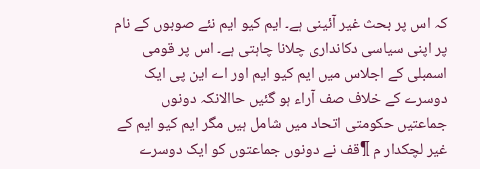کہ اس پر بحث غیر آئینی ہے۔ ایم کیو ایم نئے صوبوں کے نام پر اپنی سیاسی دکانداری چلانا چاہتی ہے۔ اس پر قومی اسمبلی کے اجلاس میں ایم کیو ایم اور اے این پی ایک دوسرے کے خلاف صف آراء ہو گئیں حاالانکہ دونوں جماعتیں حکومتی اتحاد میں شامل ہیں مگر ایم کیو ایم کے غیر لچکدار م ¶قف نے دونوں جماعتوں کو ایک دوسرے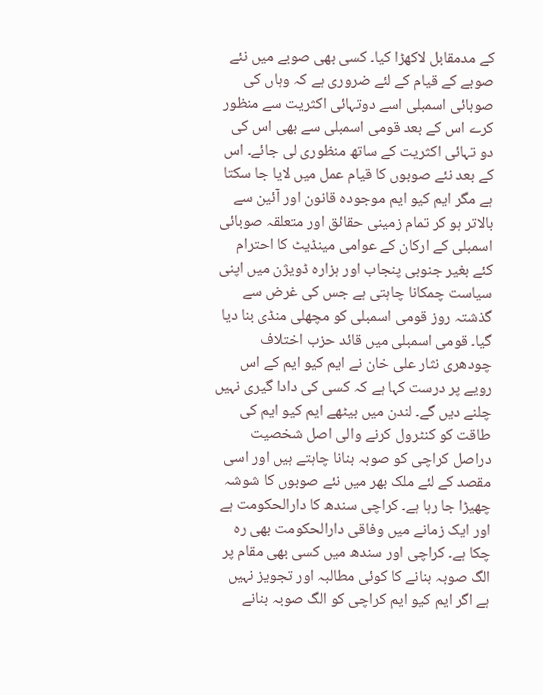کے مدمقابل لاکھڑا کیا۔ کسی بھی صوبے میں نئے صوبے کے قیام کے لئے ضروری ہے کہ وہاں کی صوبائی اسمبلی اسے دوتہائی اکثریت سے منظور کرے اس کے بعد قومی اسمبلی سے بھی اس کی دو تہائی اکثریت کے ساتھ منظوری لی جائے۔ اس کے بعد نئے صوبوں کا قیام عمل میں لایا جا سکتا ہے مگر ایم کیو ایم موجودہ قانون اور آئین سے بالاتر ہو کر تمام زمینی حقائق اور متعلقہ صوبائی اسمبلی کے ارکان کے عوامی مینڈیٹ کا احترام کئے بغیر جنوبی پنجاب اور ہزارہ ڈویژن میں اپنی سیاست چمکانا چاہتی ہے جس کی غرض سے گذشتہ روز قومی اسمبلی کو مچھلی منڈی بنا دیا گیا۔ قومی اسمبلی میں قائد حزب اختلاف چودھری نثار علی خان نے ایم کیو ایم کے اس رویے پر درست کہا ہے کہ کسی کی دادا گیری نہیں چلنے دیں گے۔ لندن میں بیٹھے ایم کیو ایم کی طاقت کو کنٹرول کرنے والی اصل شخصیت دراصل کراچی کو صوبہ بنانا چاہتے ہیں اور اسی مقصد کے لئے ملک بھر میں نئے صوبوں کا شوشہ چھیڑا جا رہا ہے۔ کراچی سندھ کا دارالحکومت ہے اور ایک زمانے میں وفاقی دارالحکومت بھی رہ چکا ہے۔ کراچی اور سندھ میں کسی بھی مقام پر الگ صوبہ بنانے کا کوئی مطالبہ اور تجویز نہیں ہے اگر ایم کیو ایم کراچی کو الگ صوبہ بنانے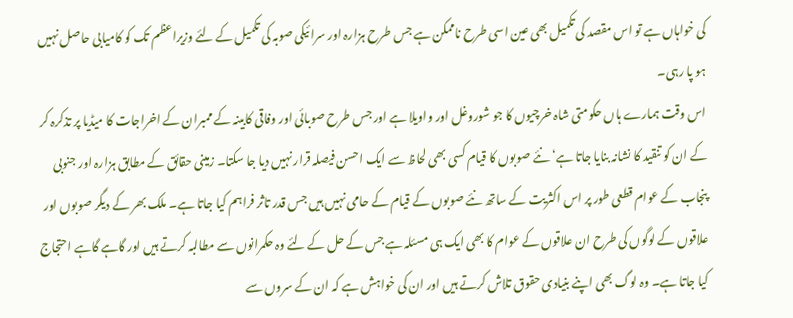کی خواہاں ہے تو اس مقصد کی تکمیل بھی عین اسی طرح ناممکن ہے جس طرح ہزارہ اور سرائیکی صوبہ کی تکمیل کے لئے وزیراعظم تک کو کامیابی حاصل نہیں ہو پا رہی۔
اس وقت ہمارے ہاں حکومتی شاہ خرچیوں کا جو شوروغل اور واویلا ہے اور جس طرح صوبائی اور وفاقی کابینہ کے ممبران کے اخراجات کا میڈیا پر تذکرہ کر کے ان کو تنقید کا نشانہ بنایا جاتا ہے‘ نئے صوبوں کا قیام کسی بھی لحاظ سے ایک احسن فیصلہ قرار نہیں دیا جا سکتا۔ زمینی حقائق کے مطابق ہزارہ اور جنوبی پنجاب کے عوام قطعی طور پر اس اکثریت کے ساتھ نئے صوبوں کے قیام کے حامی نہیں ہیں جس قدر تاثر فراہم کیا جاتا ہے۔ ملک بھر کے دیگر صوبوں اور علاقوں کے لوگوں کی طرح ان علاقوں کے عوام کا بھی ایک ہی مسئلہ ہے جس کے حل کے لئے وہ حکمرانوں سے مطالبہ کرتے ہیں اور گاہے گاہے احتجاج کیا جاتا ہے۔ وہ لوگ بھی اپنے بنیادی حقوق تلاش کرتے ہیں اور ان کی خواہش ہے کہ ان کے سروں سے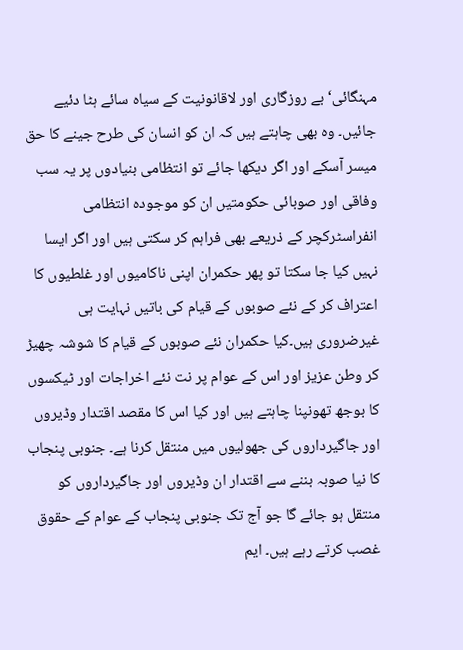مہنگائی‘ بے روزگاری اور لاقانونیت کے سیاہ سائے ہٹا دئیے جائیں۔ وہ بھی چاہتے ہیں کہ ان کو انسان کی طرح جینے کا حق میسر آسکے اور اگر دیکھا جائے تو انتظامی بنیادوں پر یہ سب وفاقی اور صوبائی حکومتیں ان کو موجودہ انتظامی انفراسٹرکچر کے ذریعے بھی فراہم کر سکتی ہیں اور اگر ایسا نہیں کیا جا سکتا تو پھر حکمران اپنی ناکامیوں اور غلطیوں کا اعتراف کر کے نئے صوبوں کے قیام کی باتیں نہایت ہی غیرضروری ہیں۔کیا حکمران نئے صوبوں کے قیام کا شوشہ چھیڑ کر وطن عزیز اور اس کے عوام پر نت نئے اخراجات اور ٹیکسوں کا بوجھ تھونپنا چاہتے ہیں اور کیا اس کا مقصد اقتدار وڈیروں اور جاگیرداروں کی جھولیوں میں منتقل کرنا ہے۔ جنوبی پنجاب کا نیا صوبہ بننے سے اقتدار ان وڈیروں اور جاگیرداروں کو منتقل ہو جائے گا جو آج تک جنوبی پنجاب کے عوام کے حقوق غصب کرتے رہے ہیں۔ ایم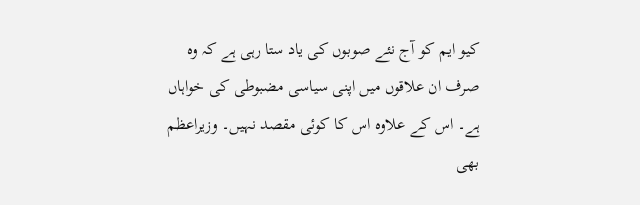کیو ایم کو آج نئے صوبوں کی یاد ستا رہی ہے کہ وہ صرف ان علاقوں میں اپنی سیاسی مضبوطی کی خواہاں ہے۔ اس کے علاوہ اس کا کوئی مقصد نہیں۔ وزیراعظم بھی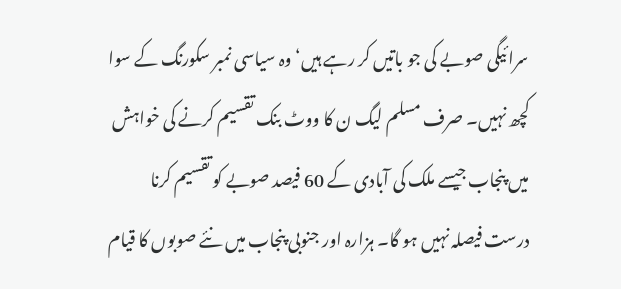سرائیگی صوبے کی جو باتیں کر رہے ہیں‘ وہ سیاسی نمبر سکورنگ کے سوا کچھ نہیں۔ صرف مسلم لیگ ن کا ووٹ بنک تقسیم کرنے کی خواہش میں پنجاب جیسے ملک کی آبادی کے 60 فیصد صوبے کو تقسیم کرنا درست فیصلہ نہیں ہو گا۔ ہزارہ اور جنوبی پنجاب میں نئے صوبوں کا قیام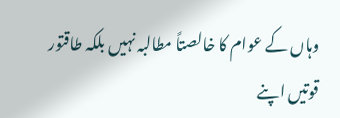وہاں کے عوام کا خالصتاً مطالبہ نہیں بلکہ طاقتور قوتیں اپنے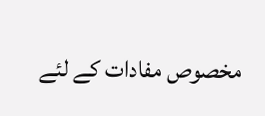مخصوص مفادات کے لئے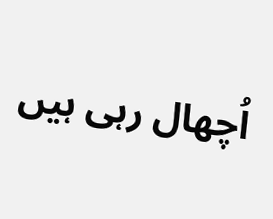اُچھال رہی ہیں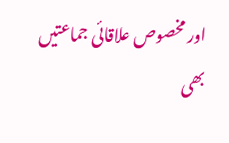اور مخصوص علاقائی جماعتیں بھی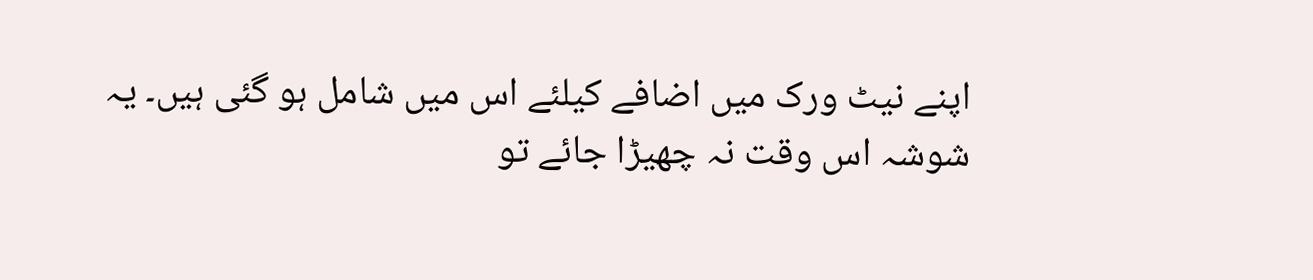اپنے نیٹ ورک میں اضافے کیلئے اس میں شامل ہو گئی ہیں۔ یہ شوشہ اس وقت نہ چھیڑا جائے تو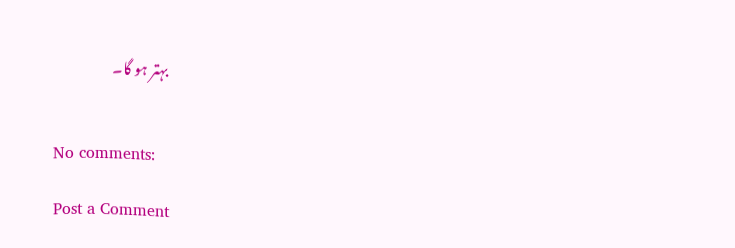بہتر ہو گا۔


No comments:

Post a Comment